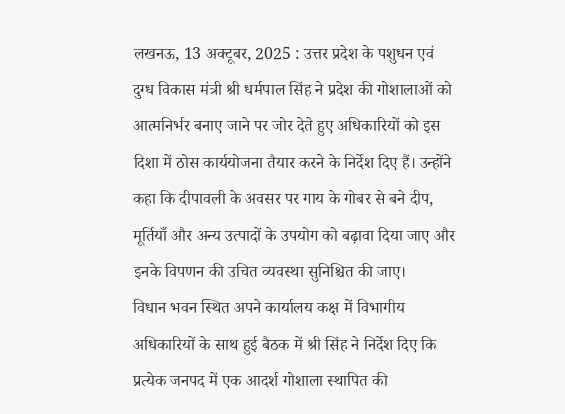लखनऊ, 13 अक्टूबर, 2025 : उत्तर प्रदेश के पशुधन एवं दुग्ध विकास मंत्री श्री धर्मपाल सिंह ने प्रदेश की गोशालाओं को आत्मनिर्भर बनाए जाने पर जोर देते हुए अधिकारियों को इस दिशा में ठोस कार्ययोजना तैयार करने के निर्देश दिए हैं। उन्होंने कहा कि दीपावली के अवसर पर गाय के गोबर से बने दीप, मूर्तियाँ और अन्य उत्पादों के उपयोग को बढ़ावा दिया जाए और इनके विपणन की उचित व्यवस्था सुनिश्चित की जाए।
विधान भवन स्थित अपने कार्यालय कक्ष में विभागीय अधिकारियों के साथ हुई बैठक में श्री सिंह ने निर्देश दिए कि प्रत्येक जनपद में एक आदर्श गोशाला स्थापित की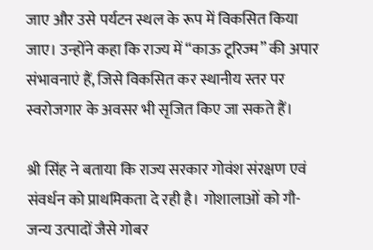जाए और उसे पर्यटन स्थल के रूप में विकसित किया जाए। उन्होंने कहा कि राज्य में “काऊ टूरिज्म” की अपार संभावनाएं हैं, जिसे विकसित कर स्थानीय स्तर पर स्वरोजगार के अवसर भी सृजित किए जा सकते हैं।

श्री सिंह ने बताया कि राज्य सरकार गोवंश संरक्षण एवं संवर्धन को प्राथमिकता दे रही है। गोशालाओं को गौ-जन्य उत्पादों जैसे गोबर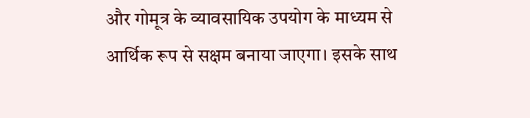और गोमूत्र के व्यावसायिक उपयोग के माध्यम से आर्थिक रूप से सक्षम बनाया जाएगा। इसके साथ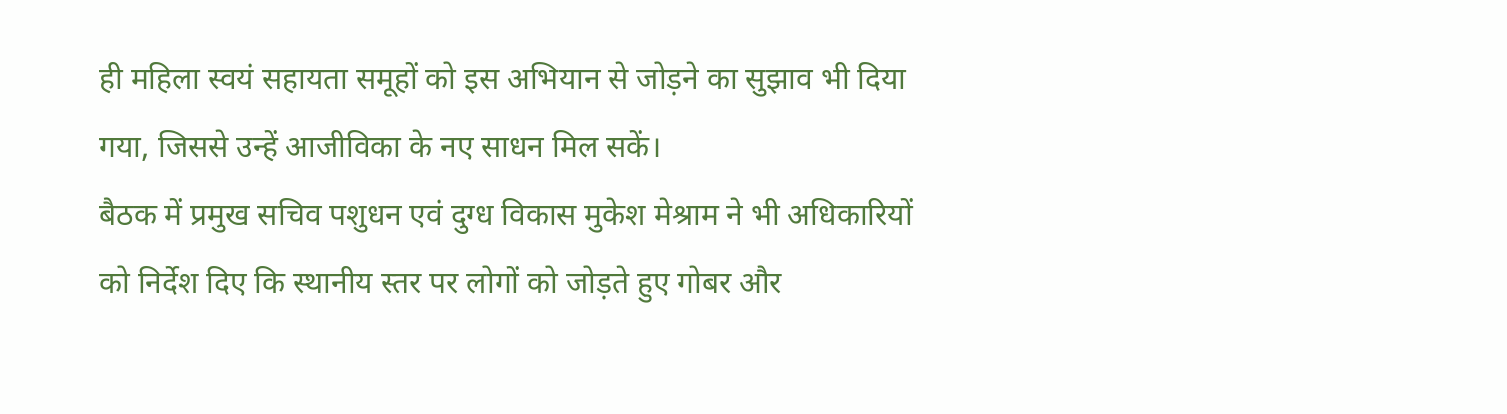ही महिला स्वयं सहायता समूहों को इस अभियान से जोड़ने का सुझाव भी दिया गया, जिससे उन्हें आजीविका के नए साधन मिल सकें।
बैठक में प्रमुख सचिव पशुधन एवं दुग्ध विकास मुकेश मेश्राम ने भी अधिकारियों को निर्देश दिए कि स्थानीय स्तर पर लोगों को जोड़ते हुए गोबर और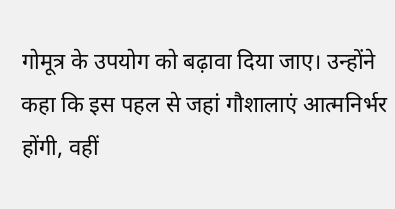गोमूत्र के उपयोग को बढ़ावा दिया जाए। उन्होंने कहा कि इस पहल से जहां गौशालाएं आत्मनिर्भर होंगी, वहीं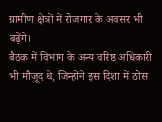ग्रामीण क्षेत्रों में रोजगार के अवसर भी बढ़ेंगे।
बैठक में विभाग के अन्य वरिष्ठ अधिकारी भी मौजूद थे, जिन्होंने इस दिशा में ठोस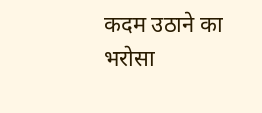कदम उठाने का भरोसा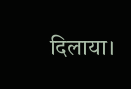दिलाया।